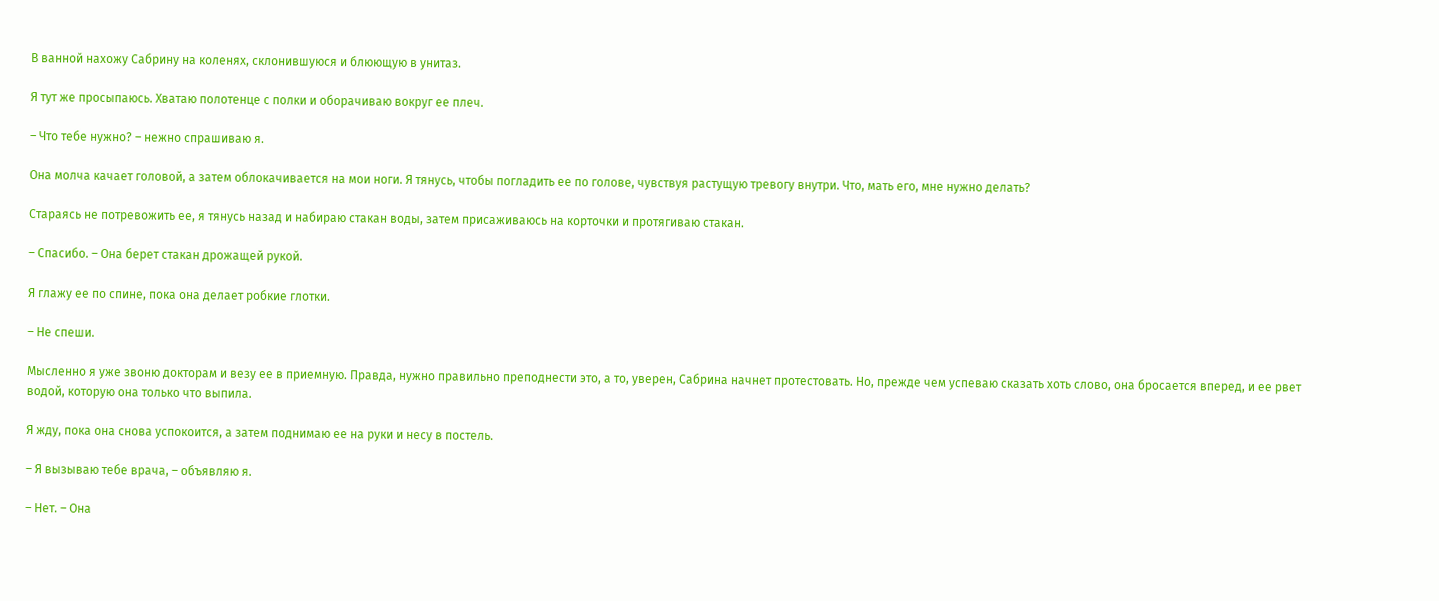В ванной нахожу Сабрину на коленях, склонившуюся и блюющую в унитаз.

Я тут же просыпаюсь. Хватаю полотенце с полки и оборачиваю вокруг ее плеч.

– Что тебе нужно? – нежно спрашиваю я.

Она молча качает головой, а затем облокачивается на мои ноги. Я тянусь, чтобы погладить ее по голове, чувствуя растущую тревогу внутри. Что, мать его, мне нужно делать?

Стараясь не потревожить ее, я тянусь назад и набираю стакан воды, затем присаживаюсь на корточки и протягиваю стакан.

– Спасибо. – Она берет стакан дрожащей рукой.

Я глажу ее по спине, пока она делает робкие глотки.

– Не спеши.

Мысленно я уже звоню докторам и везу ее в приемную. Правда, нужно правильно преподнести это, а то, уверен, Сабрина начнет протестовать. Но, прежде чем успеваю сказать хоть слово, она бросается вперед, и ее рвет водой, которую она только что выпила.

Я жду, пока она снова успокоится, а затем поднимаю ее на руки и несу в постель.

– Я вызываю тебе врача, – объявляю я.

– Нет. – Она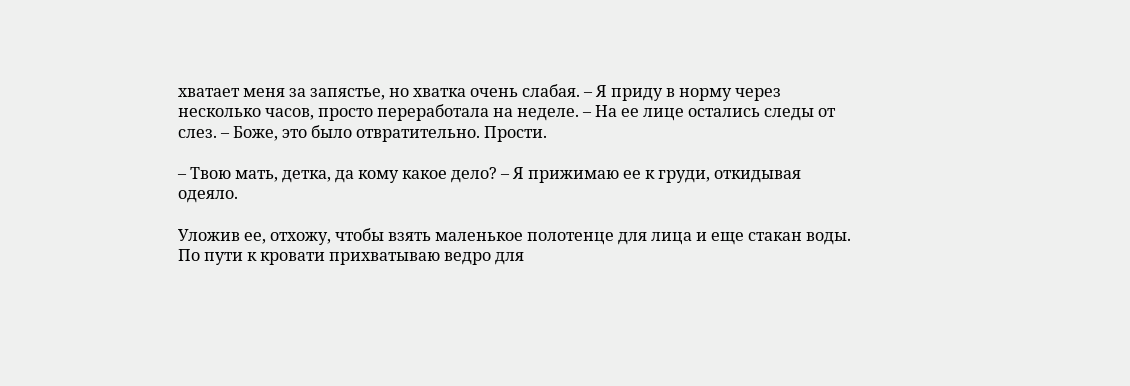хватает меня за запястье, но хватка очень слабая. – Я приду в норму через несколько часов, просто переработала на неделе. – На ее лице остались следы от слез. – Боже, это было отвратительно. Прости.

– Твою мать, детка, да кому какое дело? – Я прижимаю ее к груди, откидывая одеяло.

Уложив ее, отхожу, чтобы взять маленькое полотенце для лица и еще стакан воды. По пути к кровати прихватываю ведро для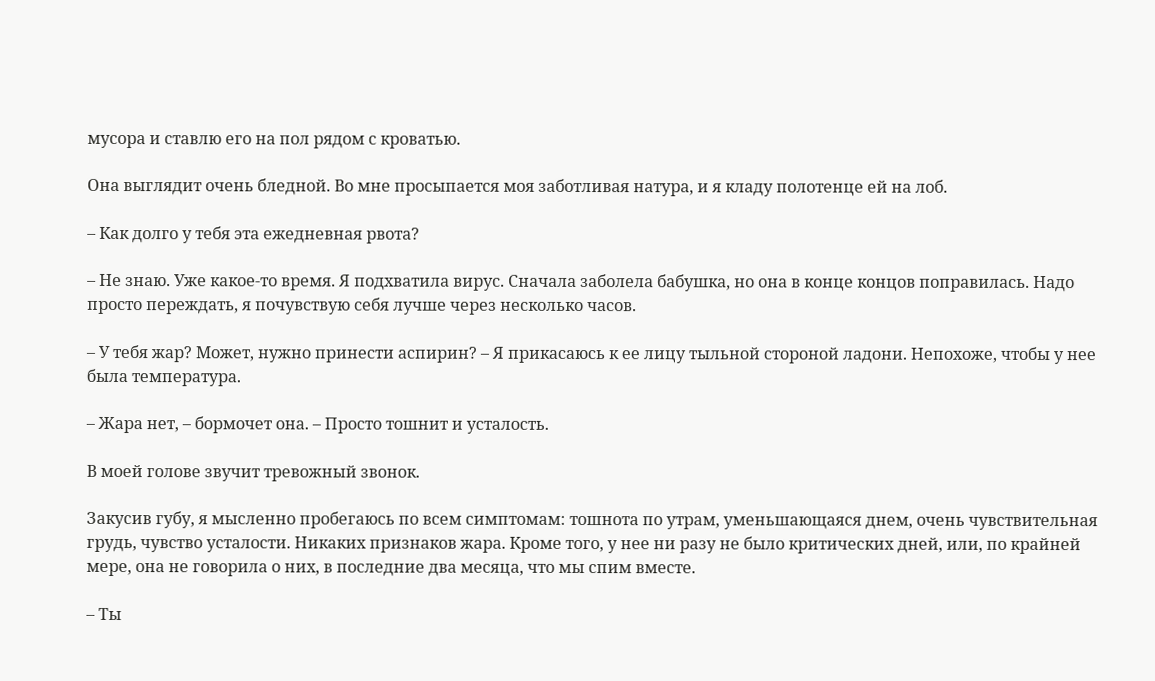мусора и ставлю его на пол рядом с кроватью.

Она выглядит очень бледной. Во мне просыпается моя заботливая натура, и я кладу полотенце ей на лоб.

– Как долго у тебя эта ежедневная рвота?

– Не знаю. Уже какое-то время. Я подхватила вирус. Сначала заболела бабушка, но она в конце концов поправилась. Надо просто переждать, я почувствую себя лучше через несколько часов.

– У тебя жар? Может, нужно принести аспирин? – Я прикасаюсь к ее лицу тыльной стороной ладони. Непохоже, чтобы у нее была температура.

– Жара нет, – бормочет она. – Просто тошнит и усталость.

В моей голове звучит тревожный звонок.

Закусив губу, я мысленно пробегаюсь по всем симптомам: тошнота по утрам, уменьшающаяся днем, очень чувствительная грудь, чувство усталости. Никаких признаков жара. Кроме того, у нее ни разу не было критических дней, или, по крайней мере, она не говорила о них, в последние два месяца, что мы спим вместе.

– Ты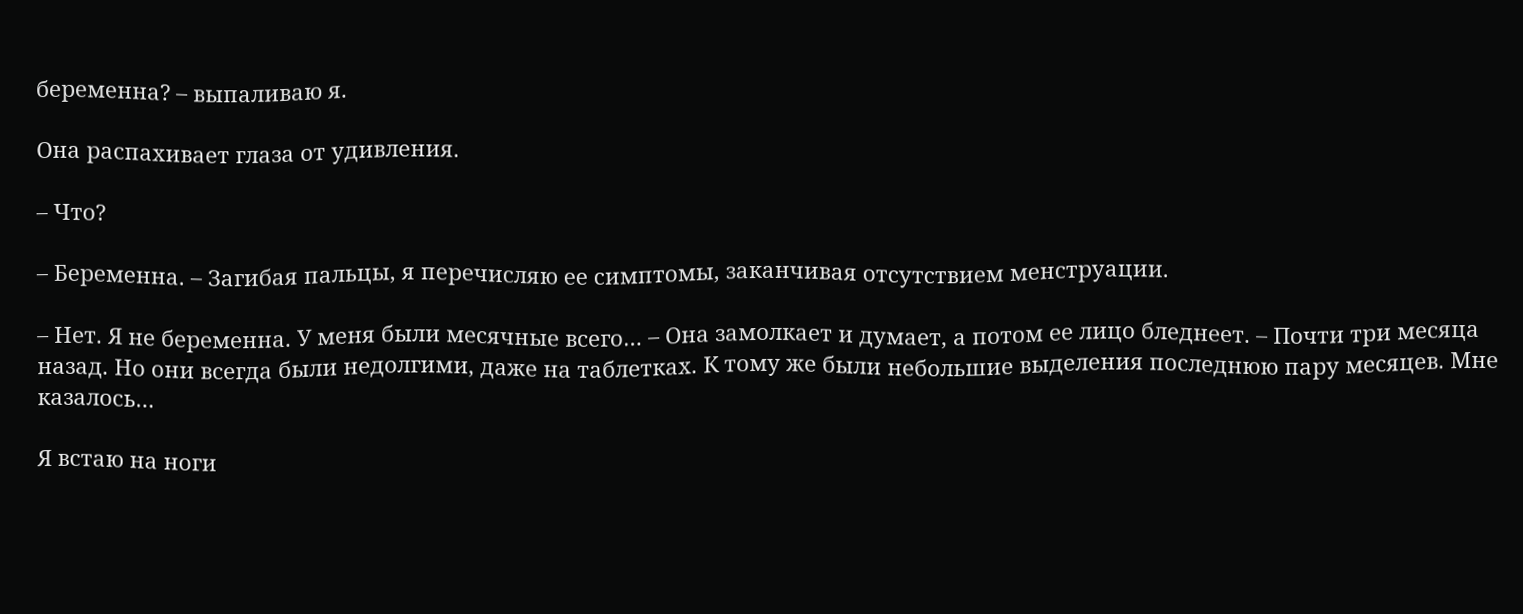беременна? – выпаливаю я.

Она распахивает глаза от удивления.

– Что?

– Беременна. – Загибая пальцы, я перечисляю ее симптомы, заканчивая отсутствием менструации.

– Нет. Я не беременна. У меня были месячные всего… – Она замолкает и думает, а потом ее лицо бледнеет. – Почти три месяца назад. Но они всегда были недолгими, даже на таблетках. К тому же были небольшие выделения последнюю пару месяцев. Мне казалось…

Я встаю на ноги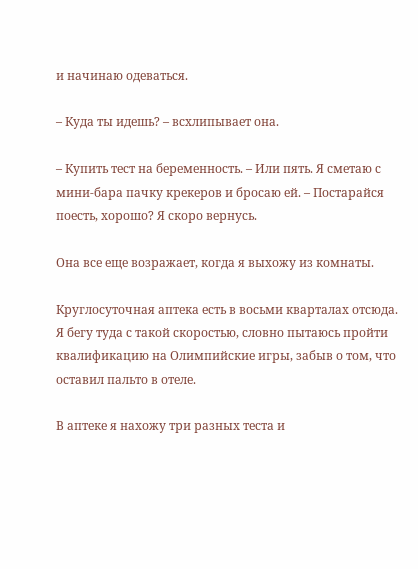и начинаю одеваться.

– Куда ты идешь? – всхлипывает она.

– Купить тест на беременность. – Или пять. Я сметаю с мини-бара пачку крекеров и бросаю ей. – Постарайся поесть, хорошо? Я скоро вернусь.

Она все еще возражает, когда я выхожу из комнаты.

Круглосуточная аптека есть в восьми кварталах отсюда. Я бегу туда с такой скоростью, словно пытаюсь пройти квалификацию на Олимпийские игры, забыв о том, что оставил пальто в отеле.

В аптеке я нахожу три разных теста и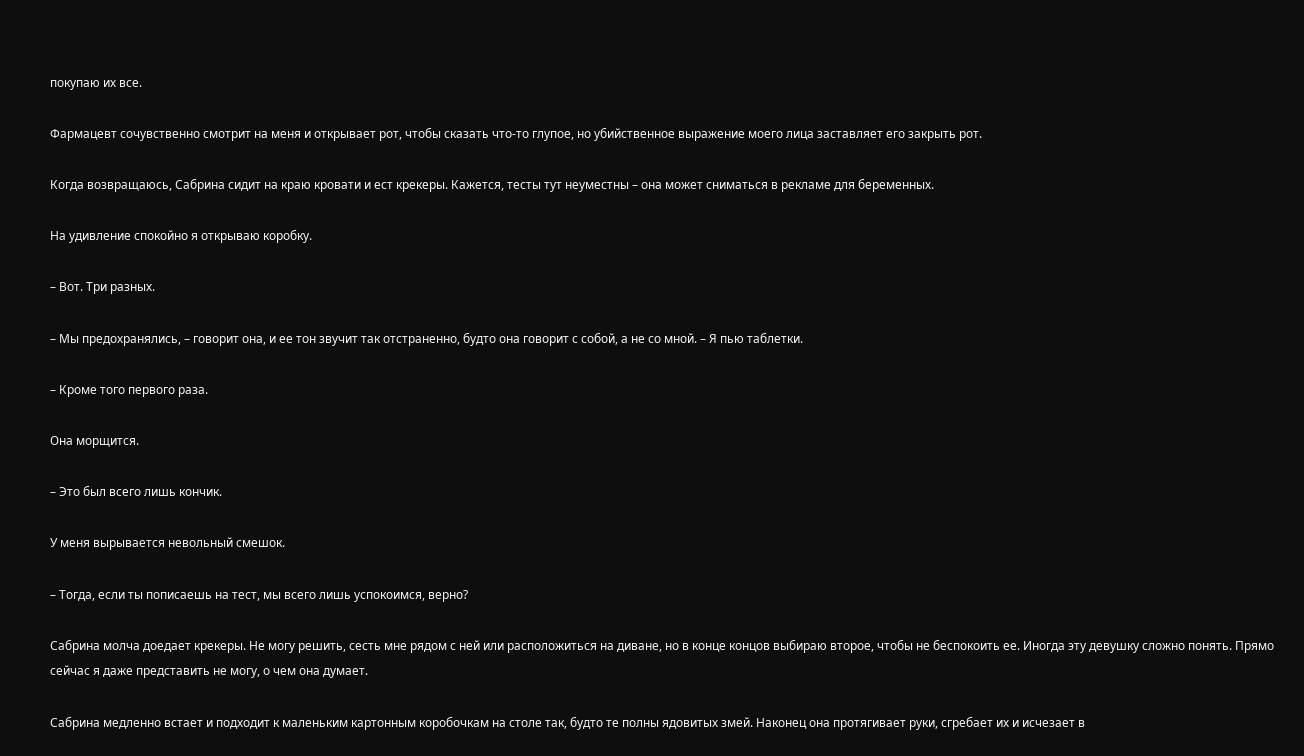покупаю их все.

Фармацевт сочувственно смотрит на меня и открывает рот, чтобы сказать что-то глупое, но убийственное выражение моего лица заставляет его закрыть рот.

Когда возвращаюсь, Сабрина сидит на краю кровати и ест крекеры. Кажется, тесты тут неуместны – она может сниматься в рекламе для беременных.

На удивление спокойно я открываю коробку.

– Вот. Три разных.

– Мы предохранялись, – говорит она, и ее тон звучит так отстраненно, будто она говорит с собой, а не со мной. – Я пью таблетки.

– Кроме того первого раза.

Она морщится.

– Это был всего лишь кончик.

У меня вырывается невольный смешок.

– Тогда, если ты пописаешь на тест, мы всего лишь успокоимся, верно?

Сабрина молча доедает крекеры. Не могу решить, сесть мне рядом с ней или расположиться на диване, но в конце концов выбираю второе, чтобы не беспокоить ее. Иногда эту девушку сложно понять. Прямо сейчас я даже представить не могу, о чем она думает.

Сабрина медленно встает и подходит к маленьким картонным коробочкам на столе так, будто те полны ядовитых змей. Наконец она протягивает руки, сгребает их и исчезает в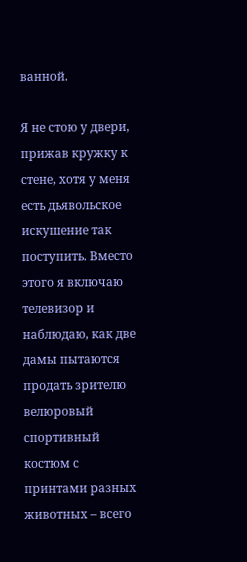ванной.

Я не стою у двери, прижав кружку к стене, хотя у меня есть дьявольское искушение так поступить. Вместо этого я включаю телевизор и наблюдаю, как две дамы пытаются продать зрителю велюровый спортивный костюм с принтами разных животных – всего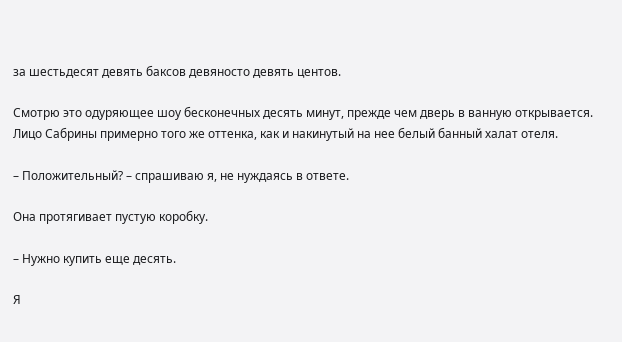за шестьдесят девять баксов девяносто девять центов.

Смотрю это одуряющее шоу бесконечных десять минут, прежде чем дверь в ванную открывается. Лицо Сабрины примерно того же оттенка, как и накинутый на нее белый банный халат отеля.

– Положительный? – спрашиваю я, не нуждаясь в ответе.

Она протягивает пустую коробку.

– Нужно купить еще десять.

Я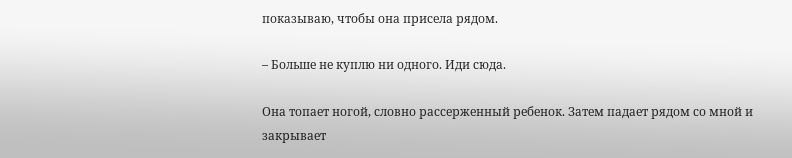показываю, чтобы она присела рядом.

– Больше не куплю ни одного. Иди сюда.

Она топает ногой, словно рассерженный ребенок. Затем падает рядом со мной и закрывает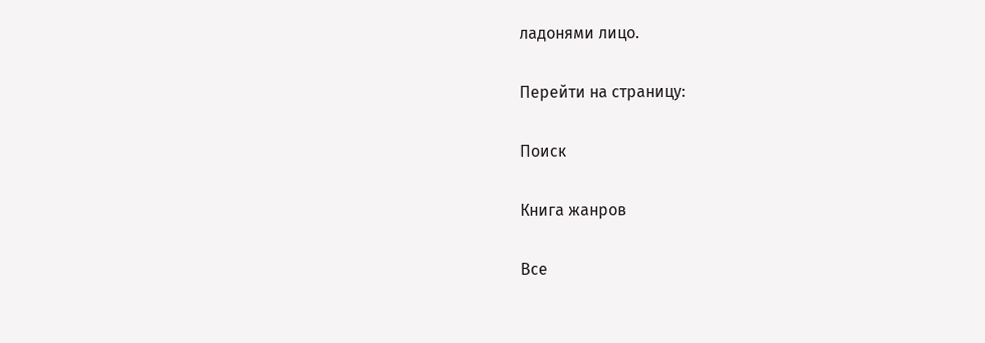ладонями лицо.

Перейти на страницу:

Поиск

Книга жанров

Все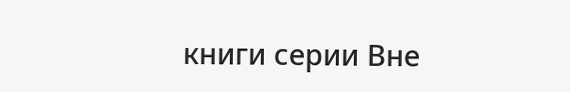книги серии Вне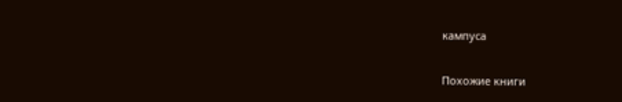кампуса

Похожие книги